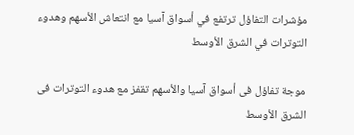مؤشرات التفاؤل ترتفع في أسواق آسيا مع انتعاش الأسهم وهدوء التوترات في الشرق الأوسط

موجة تفاؤل فى أسواق آسيا والأسهم تقفز مع هدوء التوترات فى الشرق الأوسط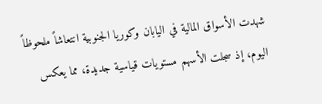شهدت الأسواق المالية في اليابان وكوريا الجنوبية انتعاشاً ملحوظاً اليوم، إذ سجلت الأسهم مستويات قياسية جديدة، مما يعكس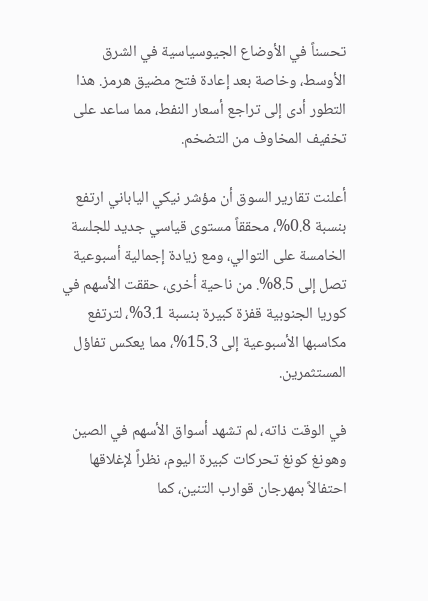تحسناً في الأوضاع الجيوسياسية في الشرق الأوسط، وخاصة بعد إعادة فتح مضيق هرمز. هذا التطور أدى إلى تراجع أسعار النفط، مما ساعد على تخفيف المخاوف من التضخم.

أعلنت تقارير السوق أن مؤشر نيكي الياباني ارتفع بنسبة 0.8%، محققاً مستوى قياسي جديد للجلسة الخامسة على التوالي، ومع زيادة إجمالية أسبوعية تصل إلى 8.5%. من ناحية أخرى، حققت الأسهم في كوريا الجنوبية قفزة كبيرة بنسبة 3.1%، لترتفع مكاسبها الأسبوعية إلى 15.3%، مما يعكس تفاؤل المستثمرين.

في الوقت ذاته، لم تشهد أسواق الأسهم في الصين وهونغ كونغ تحركات كبيرة اليوم، نظراً لإغلاقها احتفالاً بمهرجان قوارب التنين، كما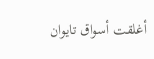أغلقت أسواق تايوان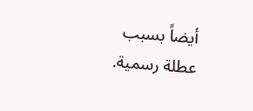أيضاً بسبب عطلة رسمية.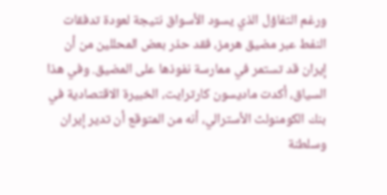ورغم التفاؤل الذي يسود الأسواق نتيجة لعودة تدفقات النفط عبر مضيق هرمز، فقد حذر بعض المحللين من أن إيران قد تستمر في ممارسة نفوذها على المضيق. وفي هذا السياق، أكدت ماديسون كارترايت، الخبيرة الاقتصادية في بنك الكومنولث الأسترالي، أنه من المتوقع أن تدير إيران وسلطنة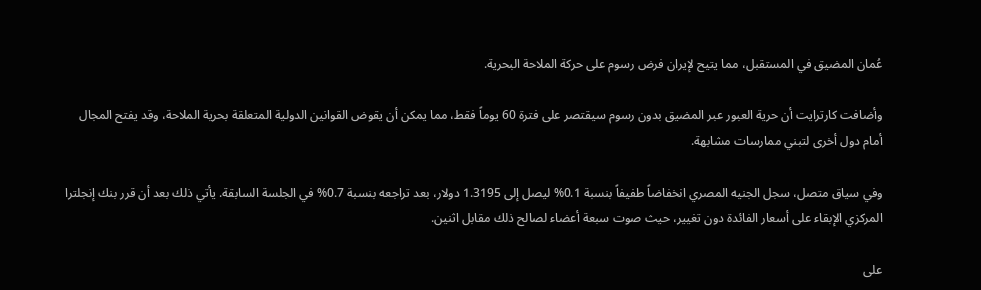عُمان المضيق في المستقبل، مما يتيح لإيران فرض رسوم على حركة الملاحة البحرية.

وأضافت كارترايت أن حرية العبور عبر المضيق بدون رسوم سيقتصر على فترة 60 يوماً فقط، مما يمكن أن يقوض القوانين الدولية المتعلقة بحرية الملاحة، وقد يفتح المجال أمام دول أخرى لتبني ممارسات مشابهة.

وفي سياق متصل، سجل الجنيه المصري انخفاضاً طفيفاً بنسبة 0.1% ليصل إلى 1.3195 دولار، بعد تراجعه بنسبة 0.7% في الجلسة السابقة. يأتي ذلك بعد أن قرر بنك إنجلترا المركزي الإبقاء على أسعار الفائدة دون تغيير، حيث صوت سبعة أعضاء لصالح ذلك مقابل اثنين.

على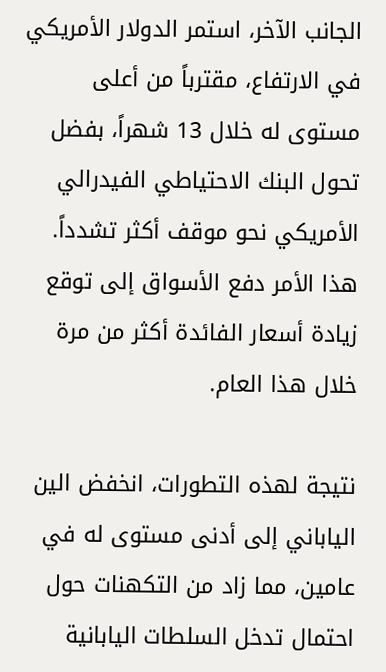الجانب الآخر، استمر الدولار الأمريكي في الارتفاع، مقترباً من أعلى مستوى له خلال 13 شهراً، بفضل تحول البنك الاحتياطي الفيدرالي الأمريكي نحو موقف أكثر تشدداً. هذا الأمر دفع الأسواق إلى توقع زيادة أسعار الفائدة أكثر من مرة خلال هذا العام.

نتيجة لهذه التطورات، انخفض الين الياباني إلى أدنى مستوى له في عامين، مما زاد من التكهنات حول احتمال تدخل السلطات اليابانية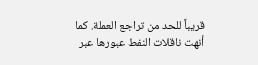قريباً للحد من تراجع العملة. كما أنهت ناقلات النفط عبورها عبر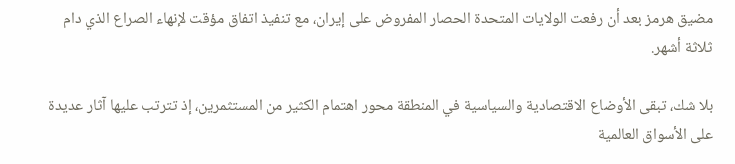مضيق هرمز بعد أن رفعت الولايات المتحدة الحصار المفروض على إيران، مع تنفيذ اتفاق مؤقت لإنهاء الصراع الذي دام ثلاثة أشهر.

بلا شك، تبقى الأوضاع الاقتصادية والسياسية في المنطقة محور اهتمام الكثير من المستثمرين، إذ تترتب عليها آثار عديدة على الأسواق العالمية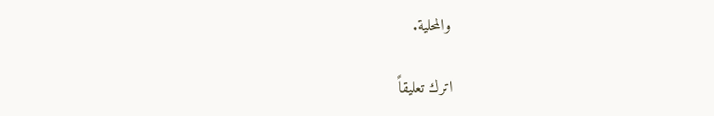والمحلية.

اترك تعليقاً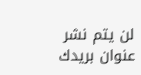لن يتم نشر عنوان بريدك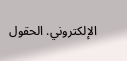الإلكتروني. الحقول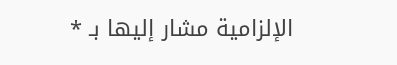الإلزامية مشار إليها بـ *